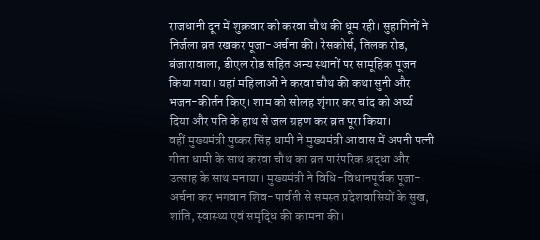राजधानी दून में शुक्रवार को करवा चौथ की धूम रही। सुहागिनों ने निर्जला व्रत रखकर पूजा-अर्चना की। रेसकोर्स, तिलक रोड, बंजारावाला, डीएल रोड सहित अन्य स्थानों पर सामूहिक पूजन किया गया। यहां महिलाओं ने करवा चौथ की कथा सुनी और भजन-कीर्तन किए। शाम को सोलह शृंगार कर चांद को अर्घ्य दिया और पति के हाथ से जल ग्रहण कर व्रत पूरा किया।
वहीं मुख्यमंत्री पुष्कर सिंह धामी ने मुख्यमंत्री आवास में अपनी पत्नी गीता धामी के साथ करवा चौथ का व्रत पारंपरिक श्रद्धा और उत्साह के साथ मनाया। मुख्यमंत्री ने विधि-विधानपूर्वक पूजा-अर्चना कर भगवान शिव-पार्वती से समस्त प्रदेशवासियों के सुख, शांति, स्वास्थ्य एवं समृद्धि की कामना की।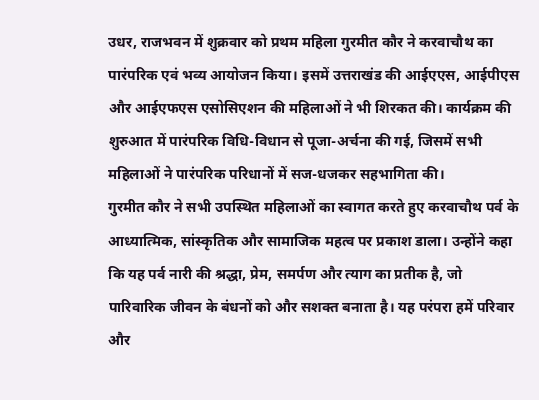उधर, राजभवन में शुक्रवार को प्रथम महिला गुरमीत कौर ने करवाचौथ का पारंपरिक एवं भव्य आयोजन किया। इसमें उत्तराखंड की आईएएस, आईपीएस और आईएफएस एसोसिएशन की महिलाओं ने भी शिरकत की। कार्यक्रम की शुरुआत में पारंपरिक विधि-विधान से पूजा-अर्चना की गई, जिसमें सभी महिलाओं ने पारंपरिक परिधानों में सज-धजकर सहभागिता की।
गुरमीत कौर ने सभी उपस्थित महिलाओं का स्वागत करते हुए करवाचौथ पर्व के आध्यात्मिक, सांस्कृतिक और सामाजिक महत्व पर प्रकाश डाला। उन्होंने कहा कि यह पर्व नारी की श्रद्धा, प्रेम, समर्पण और त्याग का प्रतीक है, जो पारिवारिक जीवन के बंधनों को और सशक्त बनाता है। यह परंपरा हमें परिवार और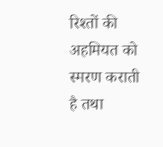रिश्तों की अहमियत को स्मरण कराती है तथा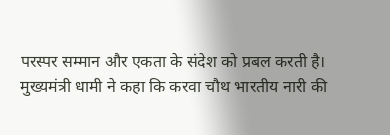परस्पर सम्मान और एकता के संदेश को प्रबल करती है।
मुख्यमंत्री धामी ने कहा कि करवा चौथ भारतीय नारी की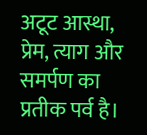अटूट आस्था, प्रेम, त्याग और समर्पण का प्रतीक पर्व है।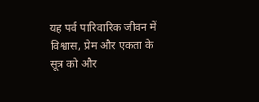यह पर्व पारिवारिक जीवन में विश्वास, प्रेम और एकता के सूत्र को और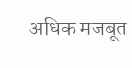अधिक मजबूत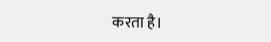करता है।